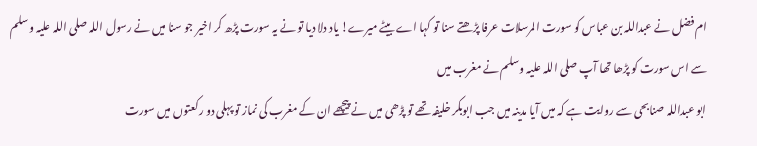ام فضل نے عبداللہ بن عباس کو سورت المرسلات عرفا پڑھتے سنا تو کہا اے بیٹے میرے! یاد دلا دیا تو نے یہ سورت پڑھ کر اخیر جو سنا میں نے رسول اللہ صلی اللہ علیہ وسلم سے اس سورت کو پڑھا تھا آپ صلی اللہ علیہ وسلم نے مغرب میں
ابو عبداللہ صنابحی سے روایت ہے کہ میں آیا مدینہ میں جب ابوبکر خلیفہ تھے تو پڑھی میں نے پیچھے ان کے مغرب کی نماز تو پہلی دو رکعتوں میں سورت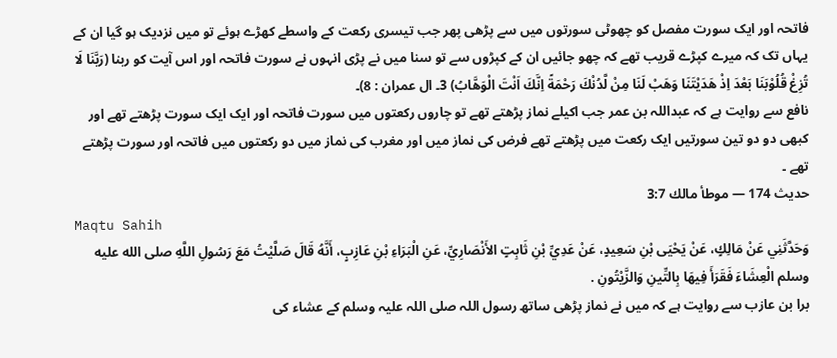فاتحہ اور ایک سورت مفصل کو چھوٹی سورتوں میں سے پڑھی پھر جب تیسری رکعت کے واسطے کھڑے ہوئے تو میں نزدیک ہو گیا ان کے یہاں تک کہ میرے کپڑے قریب تھے کہ چھو جائیں ان کے کپڑوں سے تو سنا میں نے پڑی انہوں نے سورت فاتحہ اور اس آیت کو ربنا (رَبَّنَا لَا تُزِغْ قُلُوْبَنَا بَعْدَ اِذْ ھَدَيْتَنَا وَھَبْ لَنَا مِنْ لَّدُنْكَ رَحْمَةً اِنَّكَ اَنْتَ الْوَھَّابُ) 3۔ ال عمران : 8)۔
نافع سے روایت ہے کہ عبداللہ بن عمر جب اکیلے نماز پڑھتے تھے تو چاروں رکعتوں میں سورت فاتحہ اور ایک ایک سورت پڑھتے تھے اور کبھی دو دو تین سورتیں ایک رکعت میں پڑھتے تھے فرض کی نماز میں اور مغرب کی نماز میں دو رکعتوں میں فاتحہ اور سورت پڑھتے تھے ۔
حدیث 174 — موطأ مالك 3:7
Maqtu Sahih
وَحَدَّثَنِي عَنْ مَالِكٍ، عَنْ يَحْيَى بْنِ سَعِيدٍ، عَنْ عَدِيِّ بْنِ ثَابِتٍ الأَنْصَارِيِّ، عَنِ الْبَرَاءِ بْنِ عَازِبٍ، أَنَّهُ قَالَ صَلَّيْتُ مَعَ رَسُولِ اللَّهِ صلى الله عليه وسلم الْعِشَاءَ فَقَرَأَ فِيهَا بِالتِّينِ وَالزَّيْتُونِ .
برا بن عازب سے روایت ہے کہ میں نے نماز پڑھی ساتھ رسول اللہ صلی اللہ علیہ وسلم کے عشاء کی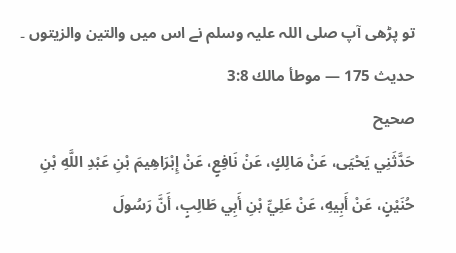تو پڑھی آپ صلی اللہ علیہ وسلم نے اس میں والتین والزیتوں ۔
حدیث 175 — موطأ مالك 3:8
صحیح
حَدَّثَنِي يَحْيَى، عَنْ مَالِكٍ، عَنْ نَافِعٍ، عَنْ إِبْرَاهِيمَ بْنِ عَبْدِ اللَّهِ بْنِ حُنَيْنٍ، عَنْ أَبِيهِ، عَنْ عَلِيِّ بْنِ أَبِي طَالِبٍ، أَنَّ رَسُولَ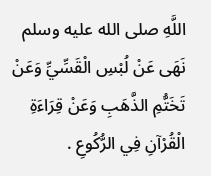اللَّهِ صلى الله عليه وسلم نَهَى عَنْ لُبْسِ الْقَسِّيِّ وَعَنْ تَخَتُّمِ الذَّهَبِ وَعَنْ قِرَاءَةِ الْقُرْآنِ فِي الرُّكُوعِ .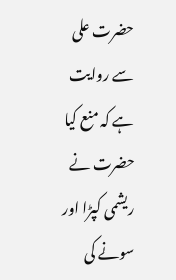حضرت علی سے روایت ہے کہ منع کیا حضرت نے ریشمی کپڑا اور سونے کی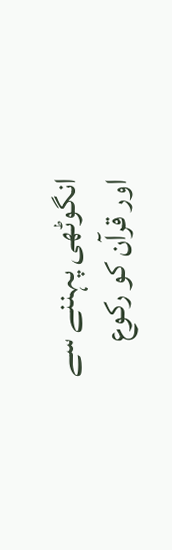انگوٹھی پہننے سے اور قرآن کو رکوع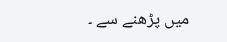میں پڑھنے سے ۔